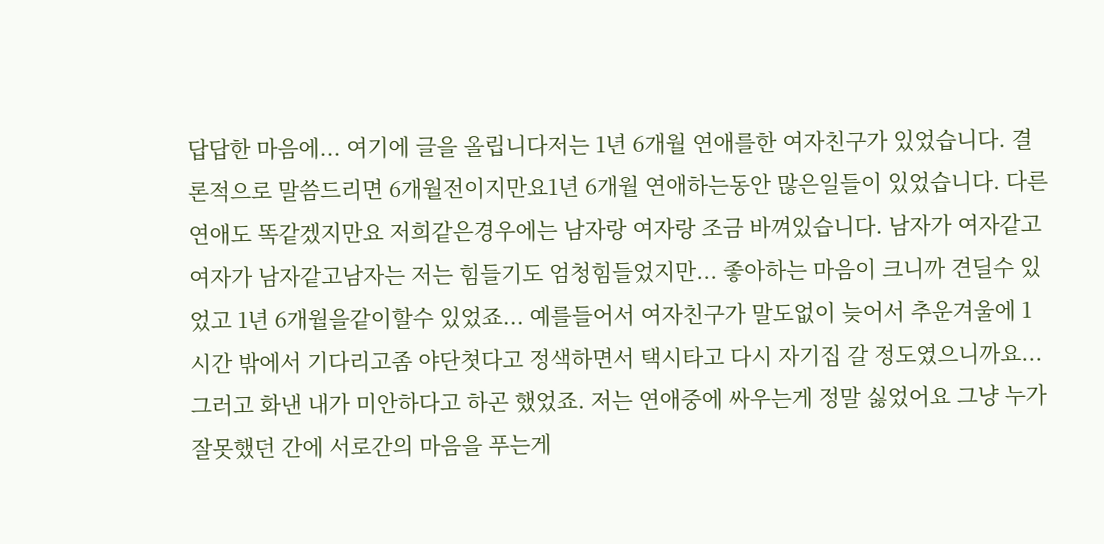답답한 마음에... 여기에 글을 올립니다저는 1년 6개월 연애를한 여자친구가 있었습니다. 결론적으로 말씀드리면 6개월전이지만요1년 6개월 연애하는동안 많은일들이 있었습니다. 다른연애도 똑같겠지만요 저희같은경우에는 남자랑 여자랑 조금 바껴있습니다. 남자가 여자같고 여자가 남자같고남자는 저는 힘들기도 엄청힘들었지만... 좋아하는 마음이 크니까 견딜수 있었고 1년 6개월을같이할수 있었죠... 예를들어서 여자친구가 말도없이 늦어서 추운겨울에 1시간 밖에서 기다리고좀 야단쳣다고 정색하면서 택시타고 다시 자기집 갈 정도였으니까요... 그러고 화낸 내가 미안하다고 하곤 했었죠. 저는 연애중에 싸우는게 정말 싫었어요 그냥 누가 잘못했던 간에 서로간의 마음을 푸는게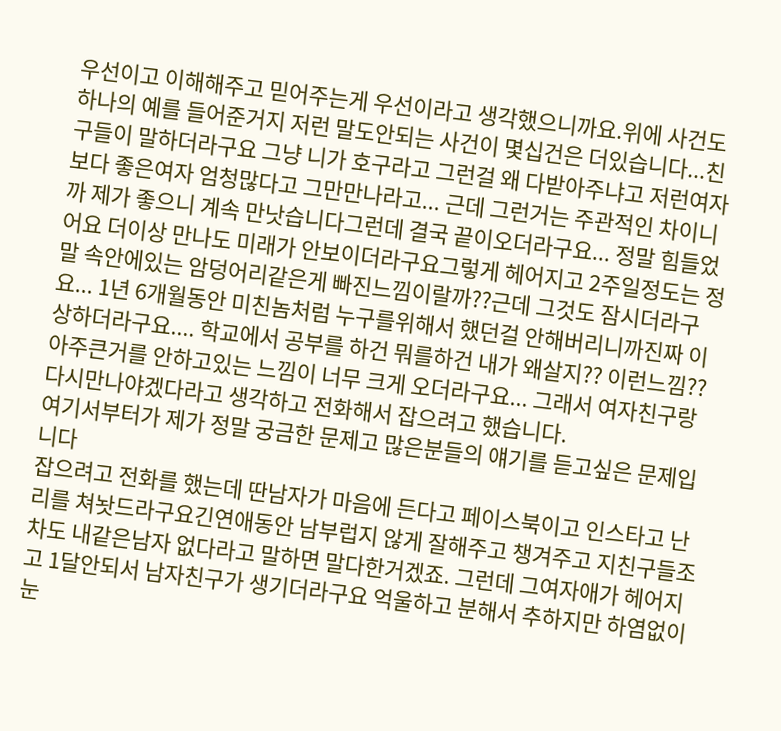우선이고 이해해주고 믿어주는게 우선이라고 생각했으니까요.위에 사건도 하나의 예를 들어준거지 저런 말도안되는 사건이 몇십건은 더있습니다...친구들이 말하더라구요 그냥 니가 호구라고 그런걸 왜 다받아주냐고 저런여자보다 좋은여자 엄청많다고 그만만나라고... 근데 그런거는 주관적인 차이니까 제가 좋으니 계속 만낫습니다그런데 결국 끝이오더라구요... 정말 힘들었어요 더이상 만나도 미래가 안보이더라구요그렇게 헤어지고 2주일정도는 정말 속안에있는 암덩어리같은게 빠진느낌이랄까??근데 그것도 잠시더라구요... 1년 6개월동안 미친놈처럼 누구를위해서 했던걸 안해버리니까진짜 이상하더라구요.... 학교에서 공부를 하건 뭐를하건 내가 왜살지?? 이런느낌?? 아주큰거를 안하고있는 느낌이 너무 크게 오더라구요... 그래서 여자친구랑 다시만나야겠다라고 생각하고 전화해서 잡으려고 했습니다.
여기서부터가 제가 정말 궁금한 문제고 많은분들의 얘기를 듣고싶은 문제입니다
잡으려고 전화를 했는데 딴남자가 마음에 든다고 페이스북이고 인스타고 난리를 쳐놧드라구요긴연애동안 남부럽지 않게 잘해주고 챙겨주고 지친구들조차도 내같은남자 없다라고 말하면 말다한거겠죠. 그런데 그여자애가 헤어지고 1달안되서 남자친구가 생기더라구요 억울하고 분해서 추하지만 하염없이 눈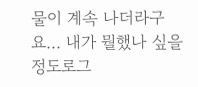물이 계속 나더라구요... 내가 뭘했나 싶을정도로그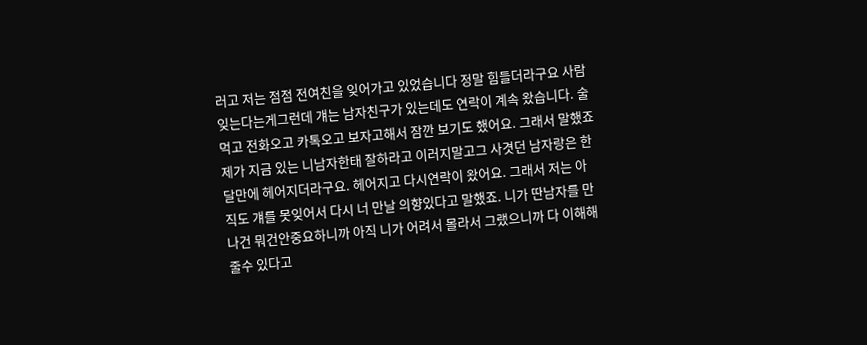러고 저는 점점 전여친을 잊어가고 있었습니다 정말 힘들더라구요 사람 잊는다는게그런데 걔는 남자친구가 있는데도 연락이 계속 왔습니다. 술먹고 전화오고 카톡오고 보자고해서 잠깐 보기도 했어요. 그래서 말했죠 제가 지금 있는 니남자한태 잘하라고 이러지말고그 사겻던 남자랑은 한달만에 헤어지더라구요. 헤어지고 다시연락이 왔어요. 그래서 저는 아직도 걔를 못잊어서 다시 너 만날 의향있다고 말했죠. 니가 딴남자를 만나건 뭐건안중요하니까 아직 니가 어려서 몰라서 그랬으니까 다 이해해줄수 있다고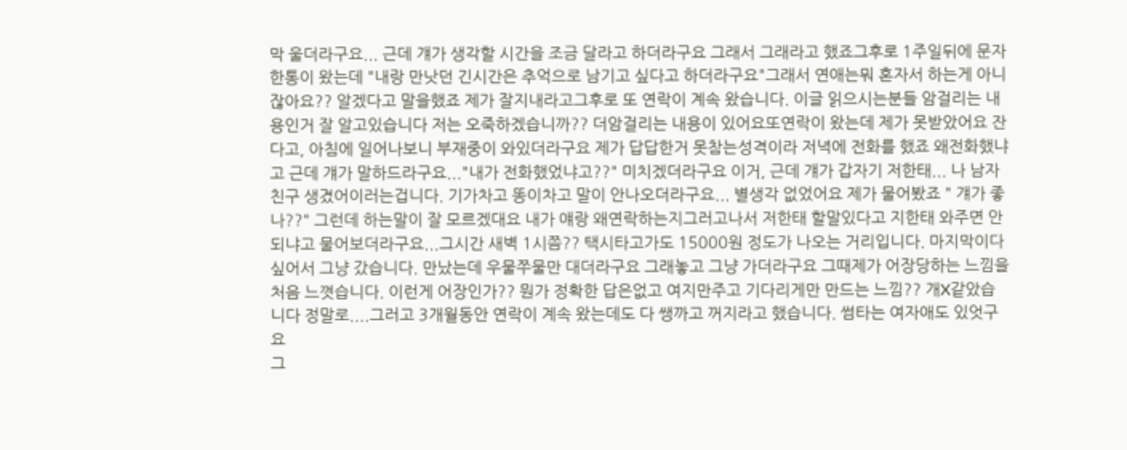막 울더라구요... 근데 걔가 생각할 시간을 조금 달라고 하더라구요 그래서 그래라고 했죠그후로 1주일뒤에 문자한통이 왔는데 "내랑 만낫던 긴시간은 추억으로 남기고 싶다고 하더라구요"그래서 연애는뭐 혼자서 하는게 아니잖아요?? 알겠다고 말을했죠 제가 잘지내라고그후로 또 연락이 계속 왔습니다. 이글 읽으시는분들 암걸리는 내용인거 잘 알고있습니다 저는 오죽하겠습니까?? 더암걸리는 내용이 있어요또연락이 왔는데 제가 못받았어요 잔다고, 아침에 일어나보니 부재중이 와있더라구요 제가 답답한거 못참는성격이라 저녁에 전화를 했죠 왜전화했냐고 근데 걔가 말하드라구요..."내가 전화했었냐고??" 미치겠더라구요 이거, 근데 걔가 갑자기 저한태... 나 남자친구 생겼어이러는겁니다. 기가차고 똥이차고 말이 안나오더라구요... 별생각 없었어요 제가 물어봤죠 " 걔가 좋나??" 그런데 하는말이 잘 모르겠대요 내가 얘랑 왜연락하는지그러고나서 저한태 할말있다고 지한태 와주면 안되냐고 물어보더라구요...그시간 새벽 1시쯤?? 택시타고가도 15000원 정도가 나오는 거리입니다. 마지막이다 싶어서 그냥 갔습니다. 만났는데 우물쭈물만 대더라구요 그래놓고 그냥 가더라구요 그때제가 어장당하는 느낌을 처음 느꼇습니다. 이런게 어장인가?? 뭔가 정확한 답은없고 여지만주고 기다리게만 만드는 느낌?? 개X같았습니다 정말로....그러고 3개월동안 연락이 계속 왔는데도 다 쌩까고 꺼지라고 했습니다. 썸타는 여자애도 있엇구요
그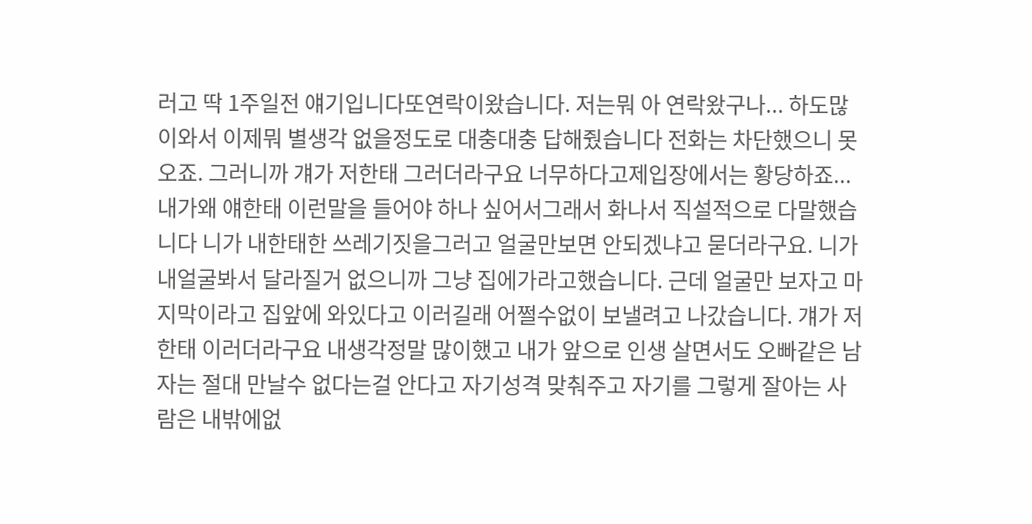러고 딱 1주일전 얘기입니다또연락이왔습니다. 저는뭐 아 연락왔구나... 하도많이와서 이제뭐 별생각 없을정도로 대충대충 답해줬습니다 전화는 차단했으니 못오죠. 그러니까 걔가 저한태 그러더라구요 너무하다고제입장에서는 황당하죠... 내가왜 얘한태 이런말을 들어야 하나 싶어서그래서 화나서 직설적으로 다말했습니다 니가 내한태한 쓰레기짓을그러고 얼굴만보면 안되겠냐고 묻더라구요. 니가 내얼굴봐서 달라질거 없으니까 그냥 집에가라고했습니다. 근데 얼굴만 보자고 마지막이라고 집앞에 와있다고 이러길래 어쩔수없이 보낼려고 나갔습니다. 걔가 저한태 이러더라구요 내생각정말 많이했고 내가 앞으로 인생 살면서도 오빠같은 남자는 절대 만날수 없다는걸 안다고 자기성격 맞춰주고 자기를 그렇게 잘아는 사람은 내밖에없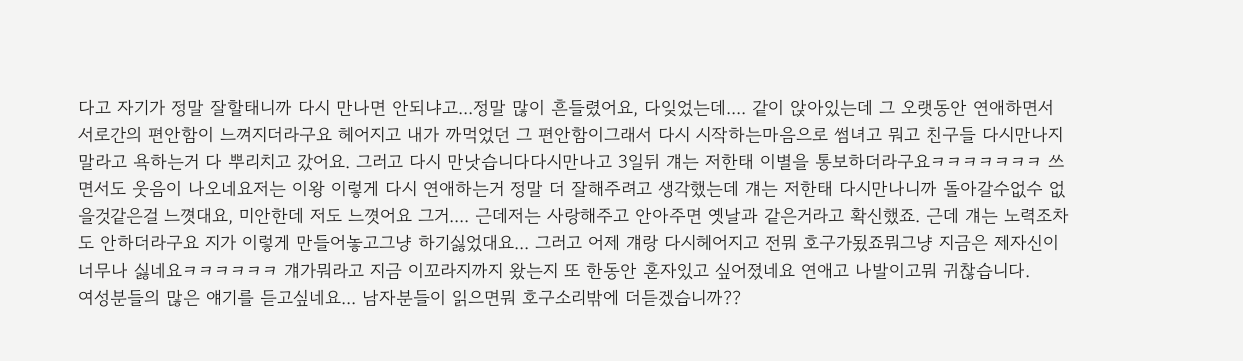다고 자기가 정말 잘할태니까 다시 만나면 안되냐고...정말 많이 흔들렸어요, 다잊었는데.... 같이 앉아있는데 그 오랫동안 연애하면서 서로간의 편안함이 느껴지더라구요 헤어지고 내가 까먹었던 그 편안함이그래서 다시 시작하는마음으로 썸녀고 뭐고 친구들 다시만나지말라고 욕하는거 다 뿌리치고 갔어요. 그러고 다시 만낫습니다다시만나고 3일뒤 걔는 저한태 이별을 통보하더라구요ㅋㅋㅋㅋㅋㅋㅋ 쓰면서도 웃음이 나오네요저는 이왕 이렇게 다시 연애하는거 정말 더 잘해주려고 생각했는데 걔는 저한태 다시만나니까 돌아갈수없수 없을것같은걸 느꼇대요, 미안한데 저도 느꼇어요 그거.... 근데저는 사랑해주고 안아주면 옛날과 같은거라고 확신했죠. 근데 걔는 노력조차도 안하더라구요 지가 이렇게 만들어놓고그냥 하기싫었대요... 그러고 어제 걔랑 다시헤어지고 전뭐 호구가됬죠뭐그냥 지금은 제자신이 너무나 싫네요ㅋㅋㅋㅋㅋㅋ 걔가뭐라고 지금 이꼬라지까지 왔는지 또 한동안 혼자있고 싶어졌네요 연애고 나발이고뭐 귀찮습니다.
여성분들의 많은 얘기를 듣고싶네요... 남자분들이 읽으면뭐 호구소리밖에 더듣겠습니까??